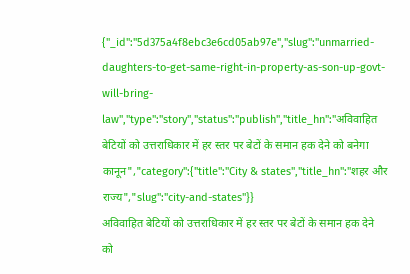{"_id":"5d375a4f8ebc3e6cd05ab97e","slug":"unmarried-daughters-to-get-same-right-in-property-as-son-up-govt-will-bring-law","type":"story","status":"publish","title_hn":"अविवाहित बेटियों को उत्तराधिकार में हर स्तर पर बेटों के समान हक देने को बनेगा कानून","category":{"title":"City & states","title_hn":"शहर और राज्य","slug":"city-and-states"}}
अविवाहित बेटियों को उत्तराधिकार में हर स्तर पर बेटों के समान हक देने को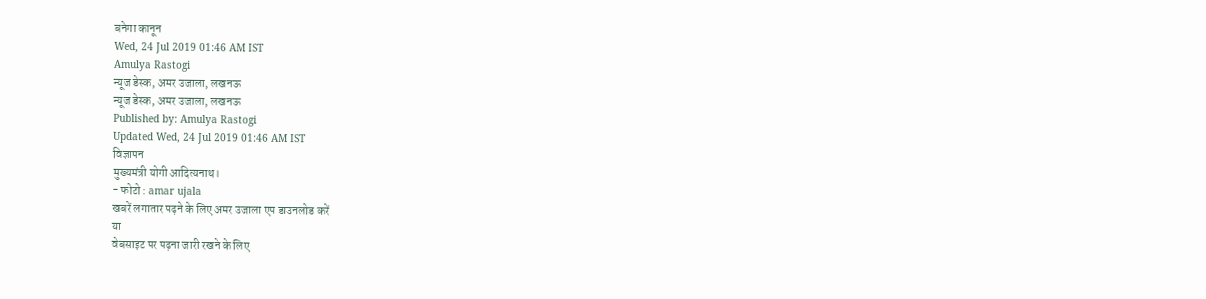बनेगा कानून
Wed, 24 Jul 2019 01:46 AM IST
Amulya Rastogi
न्यूज डेस्क, अमर उजाला, लखनऊ
न्यूज डेस्क, अमर उजाला, लखनऊ
Published by: Amulya Rastogi
Updated Wed, 24 Jul 2019 01:46 AM IST
विज्ञापन
मुख्यमंत्री योगी आदित्यनाथ।
- फोटो : amar ujala
खबरें लगातार पढ़ने के लिए अमर उजाला एप डाउनलोड करें
या
वेबसाइट पर पढ़ना जारी रखने के लिए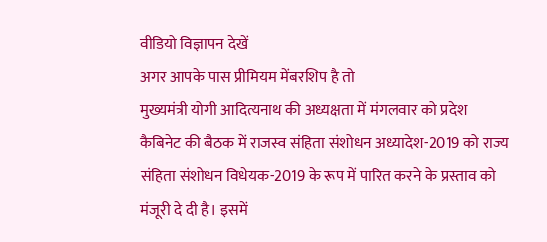वीडियो विज्ञापन देखें
अगर आपके पास प्रीमियम मेंबरशिप है तो
मुख्यमंत्री योगी आदित्यनाथ की अध्यक्षता में मंगलवार को प्रदेश कैबिनेट की बैठक में राजस्व संहिता संशोधन अध्यादेश-2019 को राज्य संहिता संशोधन विधेयक-2019 के रूप में पारित करने के प्रस्ताव को मंजूरी दे दी है। इसमें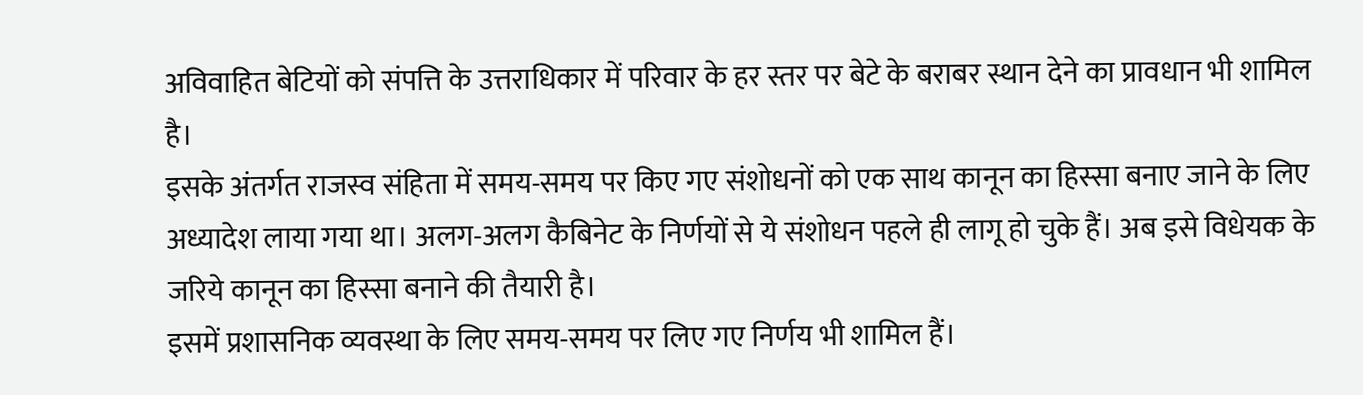अविवाहित बेटियों को संपत्ति के उत्तराधिकार में परिवार के हर स्तर पर बेटे के बराबर स्थान देने का प्रावधान भी शामिल है।
इसके अंतर्गत राजस्व संहिता में समय-समय पर किए गए संशोधनों को एक साथ कानून का हिस्सा बनाए जाने के लिए अध्यादेश लाया गया था। अलग-अलग कैबिनेट के निर्णयों से ये संशोधन पहले ही लागू हो चुके हैं। अब इसे विधेयक के जरिये कानून का हिस्सा बनाने की तैयारी है।
इसमें प्रशासनिक व्यवस्था के लिए समय-समय पर लिए गए निर्णय भी शामिल हैं।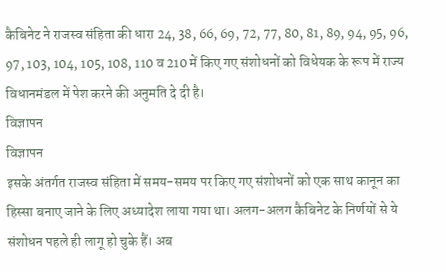कैबिनेट ने राजस्व संहिता की धारा 24, 38, 66, 69, 72, 77, 80, 81, 89, 94, 95, 96, 97, 103, 104, 105, 108, 110 व 210 में किए गए संशोधनों को विधेयक के रूप में राज्य विधानमंडल में पेश करने की अनुमति दे दी है।
विज्ञापन
विज्ञापन
इसके अंतर्गत राजस्व संहिता में समय-समय पर किए गए संशोधनों को एक साथ कानून का हिस्सा बनाए जाने के लिए अध्यादेश लाया गया था। अलग-अलग कैबिनेट के निर्णयों से ये संशोधन पहले ही लागू हो चुके हैं। अब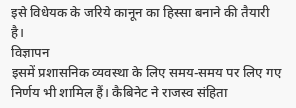इसे विधेयक के जरिये कानून का हिस्सा बनाने की तैयारी है।
विज्ञापन
इसमें प्रशासनिक व्यवस्था के लिए समय-समय पर लिए गए निर्णय भी शामिल हैं। कैबिनेट ने राजस्व संहिता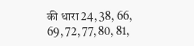की धारा 24, 38, 66, 69, 72, 77, 80, 81,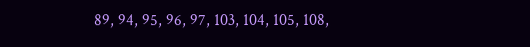89, 94, 95, 96, 97, 103, 104, 105, 108,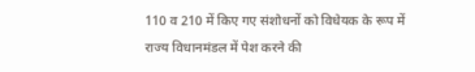110 व 210 में किए गए संशोधनों को विधेयक के रूप में राज्य विधानमंडल में पेश करने की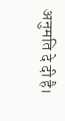अनुमति दे दी है।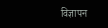विज्ञापन